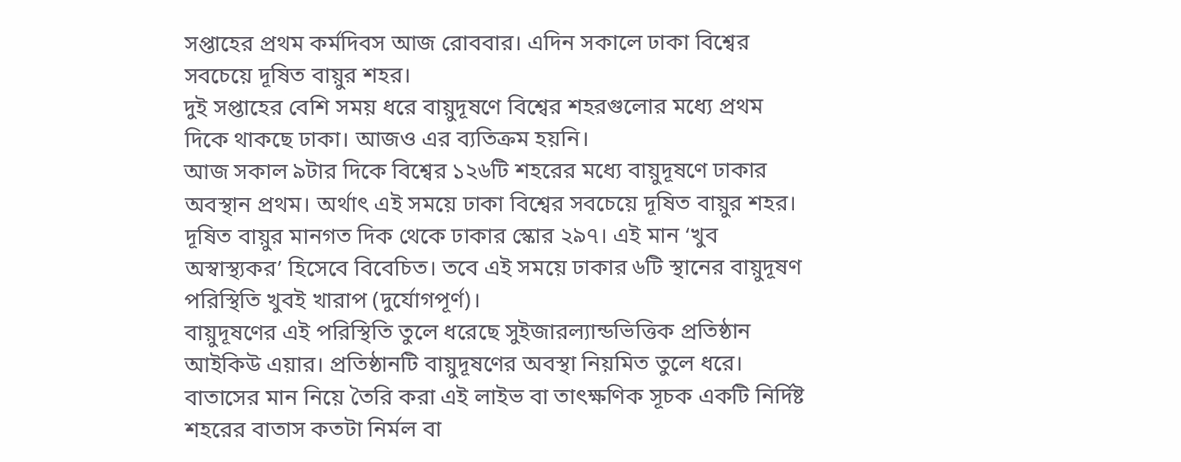সপ্তাহের প্রথম কর্মদিবস আজ রোববার। এদিন সকালে ঢাকা বিশ্বের সবচেয়ে দূষিত বায়ুর শহর।
দুই সপ্তাহের বেশি সময় ধরে বায়ুদূষণে বিশ্বের শহরগুলোর মধ্যে প্রথম দিকে থাকছে ঢাকা। আজও এর ব্যতিক্রম হয়নি।
আজ সকাল ৯টার দিকে বিশ্বের ১২৬টি শহরের মধ্যে বায়ুদূষণে ঢাকার অবস্থান প্রথম। অর্থাৎ এই সময়ে ঢাকা বিশ্বের সবচেয়ে দূষিত বায়ুর শহর। দূষিত বায়ুর মানগত দিক থেকে ঢাকার স্কোর ২৯৭। এই মান ‘খুব অস্বাস্থ্যকর’ হিসেবে বিবেচিত। তবে এই সময়ে ঢাকার ৬টি স্থানের বায়ুদূষণ পরিস্থিতি খুবই খারাপ (দুর্যোগপূর্ণ)।
বায়ুদূষণের এই পরিস্থিতি তুলে ধরেছে সুইজারল্যান্ডভিত্তিক প্রতিষ্ঠান আইকিউ এয়ার। প্রতিষ্ঠানটি বায়ুদূষণের অবস্থা নিয়মিত তুলে ধরে। বাতাসের মান নিয়ে তৈরি করা এই লাইভ বা তাৎক্ষণিক সূচক একটি নির্দিষ্ট শহরের বাতাস কতটা নির্মল বা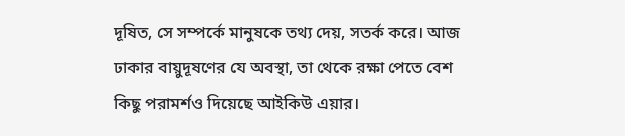দূষিত, সে সম্পর্কে মানুষকে তথ্য দেয়, সতর্ক করে। আজ ঢাকার বায়ুদূষণের যে অবস্থা, তা থেকে রক্ষা পেতে বেশ কিছু পরামর্শও দিয়েছে আইকিউ এয়ার।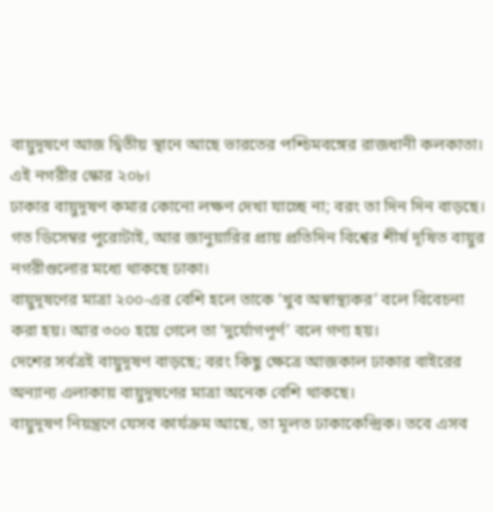বায়ুদূষণে আজ দ্বিতীয় স্থানে আছে ভারতের পশ্চিমবঙ্গের রাজধানী কলকাতা। এই নগরীর স্কোর ২০৮।
ঢাকার বায়ুদূষণ কমার কোনো লক্ষণ দেখা যাচ্ছে না; বরং তা দিন দিন বাড়ছে। গত ডিসেম্বর পুরোটাই, আর জানুয়ারির প্রায় প্রতিদিন বিশ্বের শীর্ষ দূষিত বায়ুর নগরীগুলোর মধ্যে থাকছে ঢাকা।
বায়ুদূষণের মাত্রা ২০০-এর বেশি হলে তাকে ‘খুব অস্বাস্থ্যকর’ বলে বিবেচনা করা হয়। আর ৩০০ হয়ে গেলে তা ‘দুর্যোগপূর্ণ’ বলে গণ্য হয়।
দেশের সর্বত্রই বায়ুদূষণ বাড়ছে; বরং কিছু ক্ষেত্রে আজকাল ঢাকার বাইরের অন্যান্য এলাকায় বায়ুদূষণের মাত্রা অনেক বেশি থাকছে।
বায়ুদূষণ নিয়ন্ত্রণে যেসব কার্যক্রম আছে, তা মূলত ঢাকাকেন্দ্রিক। তবে এসব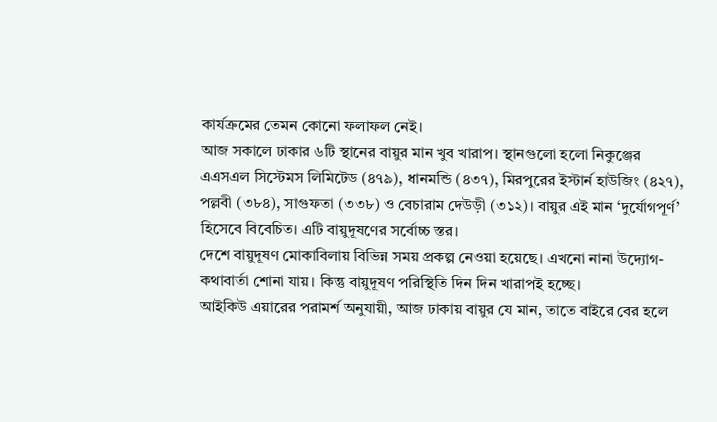কার্যক্রমের তেমন কোনো ফলাফল নেই।
আজ সকালে ঢাকার ৬টি স্থানের বায়ুর মান খুব খারাপ। স্থানগুলো হলো নিকুঞ্জের এএসএল সিস্টেমস লিমিটেড (৪৭৯), ধানমন্ডি (৪৩৭), মিরপুরের ইস্টার্ন হাউজিং (৪২৭), পল্লবী (৩৮৪), সাগুফতা (৩৩৮) ও বেচারাম দেউড়ী (৩১২)। বায়ুর এই মান ‘দুর্যোগপূর্ণ’ হিসেবে বিবেচিত। এটি বায়ুদূষণের সর্বোচ্চ স্তর।
দেশে বায়ুদূষণ মোকাবিলায় বিভিন্ন সময় প্রকল্প নেওয়া হয়েছে। এখনো নানা উদ্যোগ-কথাবার্তা শোনা যায়। কিন্তু বায়ুদূষণ পরিস্থিতি দিন দিন খারাপই হচ্ছে।
আইকিউ এয়ারের পরামর্শ অনুযায়ী, আজ ঢাকায় বায়ুর যে মান, তাতে বাইরে বের হলে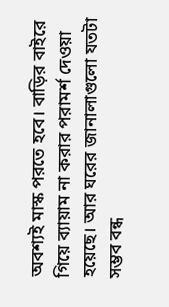অবশ্যই মাস্ক পরতে হবে। বাড়ির বাইরে গিয়ে ব্যায়াম না করার পরামর্শ দেওয়া হয়েছে। আর ঘরের জানালাগুলো যতটা সম্ভব বন্ধ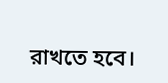রাখতে হবে।